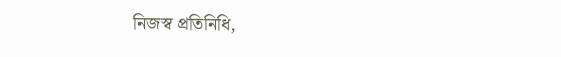নিজস্ব প্রতিনিধি,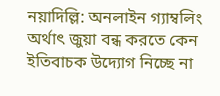নয়াদিল্লি: অনলাইন গ্যাম্বলিং অর্থাৎ জুয়া বন্ধ করতে কেন ইতিবাচক উদ্যোগ নিচ্ছে না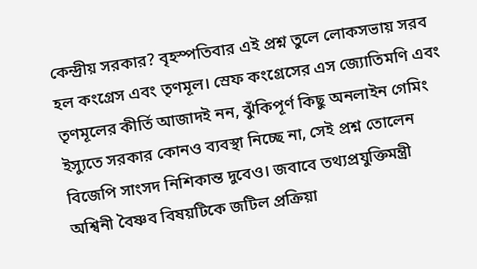কেন্দ্রীয় সরকার? বৃহস্পতিবার এই প্রশ্ন তুলে লোকসভায় সরব হল কংগ্রেস এবং তৃণমূল। স্রেফ কংগ্রেসের এস জ্যোতিমণি এবং তৃণমূলের কীর্তি আজাদই নন, ঝুঁকিপূর্ণ কিছু অনলাইন গেমিং ইস্যুতে সরকার কোনও ব্যবস্থা নিচ্ছে না, সেই প্রশ্ন তোলেন বিজেপি সাংসদ নিশিকান্ত দুবেও। জবাবে তথ্যপ্রযুক্তিমন্ত্রী অশ্বিনী বৈষ্ণব বিষয়টিকে জটিল প্রক্রিয়া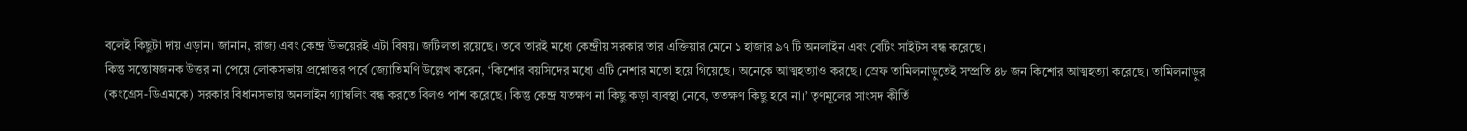বলেই কিছুটা দায় এড়ান। জানান, রাজ্য এবং কেন্দ্র উভয়েরই এটা বিষয়। জটিলতা রয়েছে। তবে তারই মধ্যে কেন্দ্রীয় সরকার তার এক্তিয়ার মেনে ১ হাজার ৯৭ টি অনলাইন এবং বেটিং সাইটস বন্ধ করেছে।
কিন্তু সন্তোষজনক উত্তর না পেয়ে লোকসভায় প্রশ্নোত্তর পর্বে জ্যোতিমণি উল্লেখ করেন, ‘কিশোর বয়সিদের মধ্যে এটি নেশার মতো হয়ে গিয়েছে। অনেকে আত্মহত্যাও করছে। স্রেফ তামিলনাড়ুতেই সম্প্রতি ৪৮ জন কিশোর আত্মহত্যা করেছে। তামিলনাড়ুর (কংগ্রেস-ডিএমকে) সরকার বিধানসভায় অনলাইন গ্যাম্বলিং বন্ধ করতে বিলও পাশ করেছে। কিন্তু কেন্দ্র যতক্ষণ না কিছু কড়া ব্যবস্থা নেবে, ততক্ষণ কিছু হবে না।’ তৃণমূলের সাংসদ কীর্তি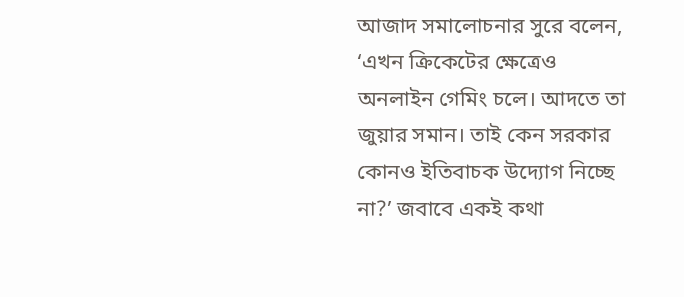আজাদ সমালোচনার সুরে বলেন, ‘এখন ক্রিকেটের ক্ষেত্রেও অনলাইন গেমিং চলে। আদতে তা জুয়ার সমান। তাই কেন সরকার কোনও ইতিবাচক উদ্যোগ নিচ্ছে না?’ জবাবে একই কথা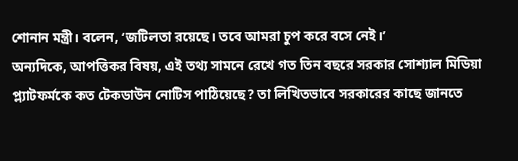শোনান মন্ত্রী। বলেন, ‘জটিলতা রয়েছে। তবে আমরা চুপ করে বসে নেই।’
অন্যদিকে, আপত্তিকর বিষয়, এই তথ্য সামনে রেখে গত তিন বছরে সরকার সোশ্যাল মিডিয়া প্ল্যাটফর্মকে কত টেকডাউন নোটিস পাঠিয়েছে? তা লিখিতভাবে সরকারের কাছে জানতে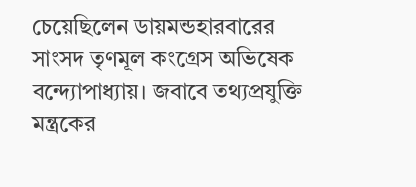চেয়েছিলেন ডায়মন্ডহারবারের সাংসদ তৃণমূল কংগ্রেস অভিষেক বন্দ্যোপাধ্যায়। জবাবে তথ্যপ্রযুক্তি মন্ত্রকের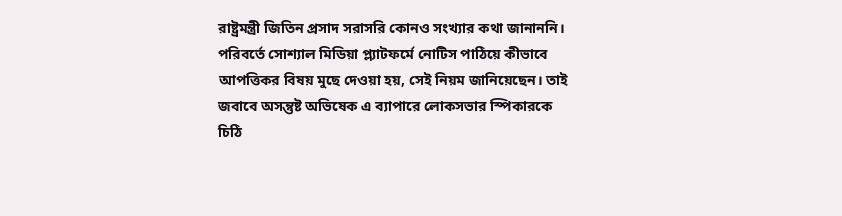রাষ্ট্রমন্ত্রী জিতিন প্রসাদ সরাসরি কোনও সংখ্যার কথা জানাননি। পরিবর্তে সোশ্যাল মিডিয়া প্ল্যাটফর্মে নোটিস পাঠিয়ে কীভাবে আপত্তিকর বিষয় মুছে দেওয়া হয়, সেই নিয়ম জানিয়েছেন। তাই জবাবে অসন্তুষ্ট অভিষেক এ ব্যাপারে লোকসভার স্পিকারকে চিঠি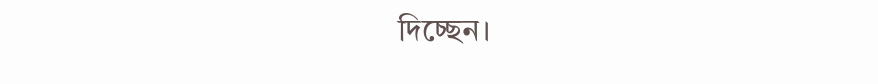দিচ্ছেন।